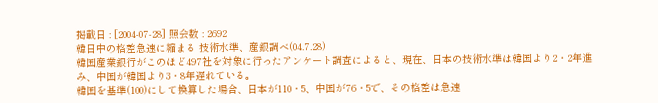掲載日 : [2004-07-28] 照会数 : 2692
韓日中の格差急速に縮まる 技術水準、産銀調べ(04.7.28)
韓国産業銀行がこのほど497社を対象に行ったアンケート調査によると、現在、日本の技術水準は韓国より2・2年進み、中国が韓国より3・8年遅れている。
韓国を基準(100)にして換算した場合、日本が110・5、中国が76・5で、その格差は急速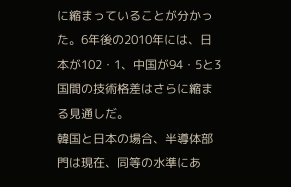に縮まっていることが分かった。6年後の2010年には、日本が102・1、中国が94・5と3国間の技術格差はさらに縮まる見通しだ。
韓国と日本の場合、半導体部門は現在、同等の水準にあ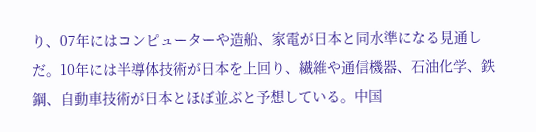り、07年にはコンピューターや造船、家電が日本と同水準になる見通しだ。10年には半導体技術が日本を上回り、繊維や通信機器、石油化学、鉄鋼、自動車技術が日本とほぼ並ぶと予想している。中国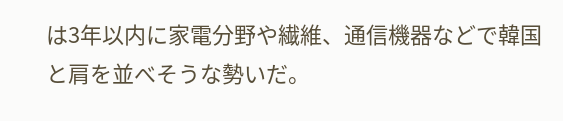は3年以内に家電分野や繊維、通信機器などで韓国と肩を並べそうな勢いだ。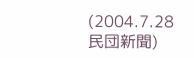(2004.7.28 民団新聞)